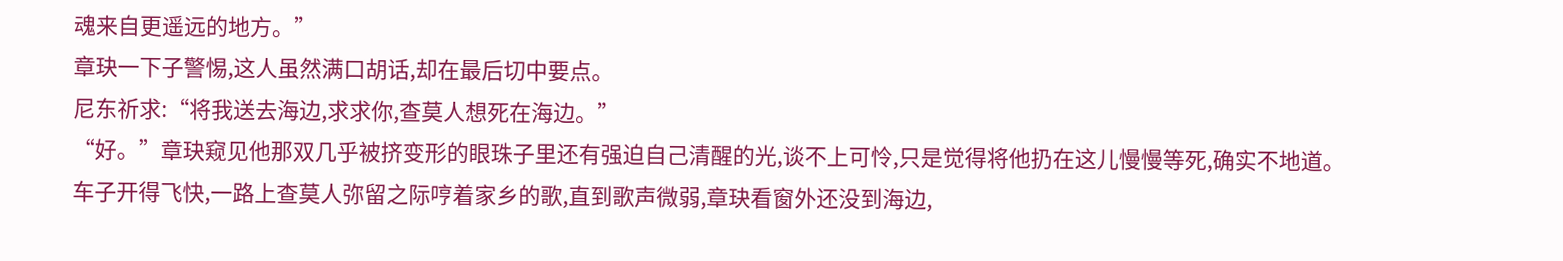魂来自更遥远的地方。”
章玦一下子警惕,这人虽然满口胡话,却在最后切中要点。
尼东祈求:“将我送去海边,求求你,查莫人想死在海边。”
“好。”章玦窥见他那双几乎被挤变形的眼珠子里还有强迫自己清醒的光,谈不上可怜,只是觉得将他扔在这儿慢慢等死,确实不地道。
车子开得飞快,一路上查莫人弥留之际哼着家乡的歌,直到歌声微弱,章玦看窗外还没到海边,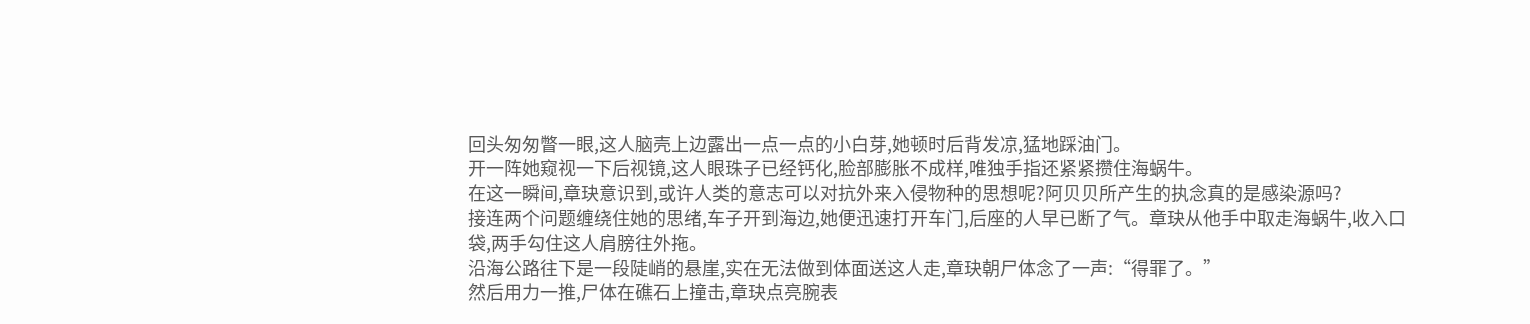回头匆匆瞥一眼,这人脑壳上边露出一点一点的小白芽,她顿时后背发凉,猛地踩油门。
开一阵她窥视一下后视镜,这人眼珠子已经钙化,脸部膨胀不成样,唯独手指还紧紧攒住海蜗牛。
在这一瞬间,章玦意识到,或许人类的意志可以对抗外来入侵物种的思想呢?阿贝贝所产生的执念真的是感染源吗?
接连两个问题缠绕住她的思绪,车子开到海边,她便迅速打开车门,后座的人早已断了气。章玦从他手中取走海蜗牛,收入口袋,两手勾住这人肩膀往外拖。
沿海公路往下是一段陡峭的悬崖,实在无法做到体面送这人走,章玦朝尸体念了一声:“得罪了。”
然后用力一推,尸体在礁石上撞击,章玦点亮腕表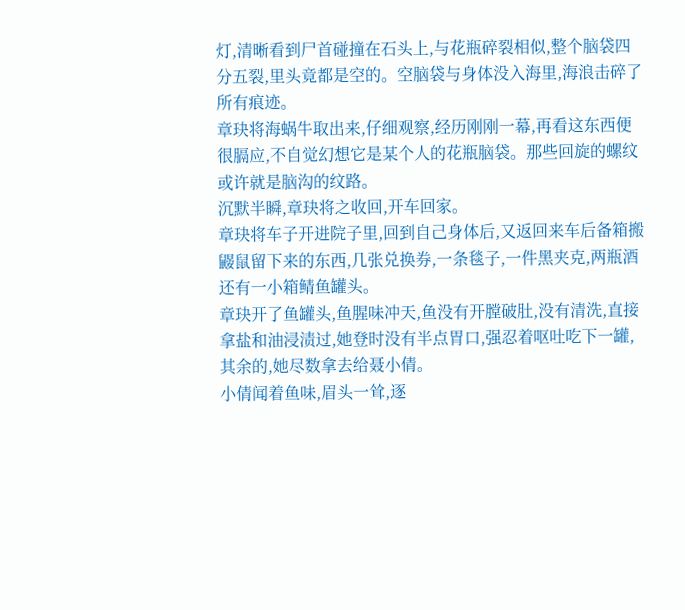灯,清晰看到尸首碰撞在石头上,与花瓶碎裂相似,整个脑袋四分五裂,里头竟都是空的。空脑袋与身体没入海里,海浪击碎了所有痕迹。
章玦将海蜗牛取出来,仔细观察,经历刚刚一幕,再看这东西便很膈应,不自觉幻想它是某个人的花瓶脑袋。那些回旋的螺纹或许就是脑沟的纹路。
沉默半瞬,章玦将之收回,开车回家。
章玦将车子开进院子里,回到自己身体后,又返回来车后备箱搬鼹鼠留下来的东西,几张兑换券,一条毯子,一件黑夹克,两瓶酒还有一小箱鲭鱼罐头。
章玦开了鱼罐头,鱼腥味冲天,鱼没有开膛破肚,没有清洗,直接拿盐和油浸渍过,她登时没有半点胃口,强忍着呕吐吃下一罐,其余的,她尽数拿去给聂小倩。
小倩闻着鱼味,眉头一耸,逐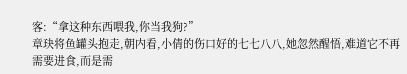客:“拿这种东西喂我,你当我狗?”
章玦将鱼罐头抱走,朝内看,小倩的伤口好的七七八八,她忽然醒悟,难道它不再需要进食,而是需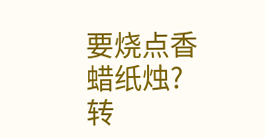要烧点香蜡纸烛?
转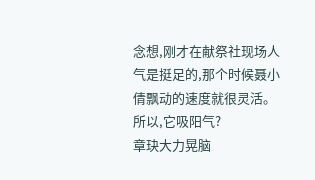念想,刚才在献祭社现场人气是挺足的,那个时候聂小倩飘动的速度就很灵活。所以,它吸阳气?
章玦大力晃脑